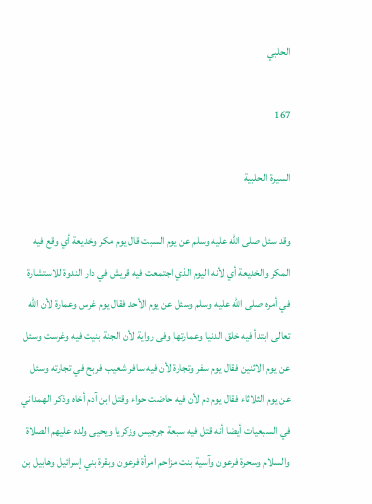الحلبي

167

السيرة الحلبية

وقد سئل صلى الله عليه وسلم عن يوم السبت قال يوم مكر وخديعة أي وقع فيه المكر والخديعة أي لأنه اليوم الذي اجتمعت فيه قريش في دار الندوة للاستشارة في أمره صلى الله عليه وسلم وسئل عن يوم الأحد فقال يوم غرس وعمارة لأن الله تعالى ابتدأ فيه خلق الدنيا وعمارتها وفى رواية لأن الجنة بنيت فيه وغرست وسئل عن يوم الاثنين فقال يوم سفر وتجارة لأن فيه سافر شعيب فربح في تجارته وسئل عن يوم الثلاثاء فقال يوم دم لأن فيه حاضت حواء وقتل ابن آدم أخاه وذكر الهمداني في السبعيات أيضا أنه قتل فيه سبعة جرجيس وزكريا ويحيى ولده عليهم الصلاة والسلام وسحرة فرعون وآسية بنت مزاحم امرأة فرعون وبقرة بني إسرائيل وهابيل بن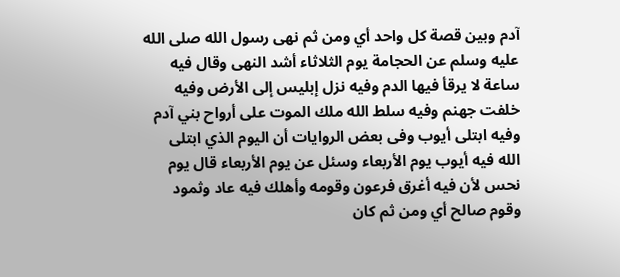آدم وبين قصة كل واحد أي ومن ثم نهى رسول الله صلى الله عليه وسلم عن الحجامة يوم الثلاثاء أشد النهى وقال فيه ساعة لا يرقأ فيها الدم وفيه نزل إبليس إلى الأرض وفيه خلفت جهنم وفيه سلط الله ملك الموت على أرواح بني آدم وفيه ابتلى أيوب وفى بعض الروايات أن اليوم الذي ابتلى الله فيه أيوب يوم الأربعاء وسئل عن يوم الأربعاء قال يوم نحس لأن فيه أغرق فرعون وقومه وأهلك فيه عاد وثمود وقوم صالح أي ومن ثم كان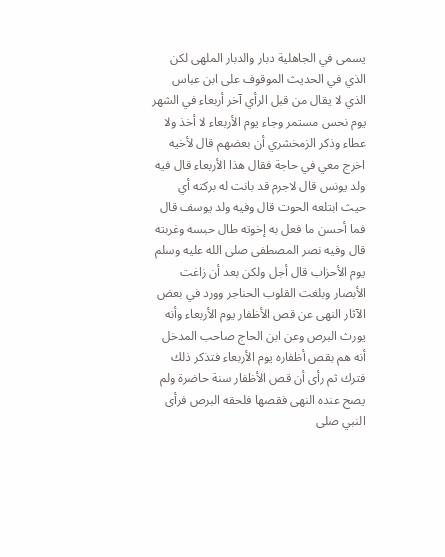يسمى في الجاهلية دبار والدبار الملهى لكن الذي في الحديث الموقوف على ابن عباس الذي لا يقال من قبل الرأي آخر أربعاء في الشهر يوم نحس مستمر وجاء يوم الأربعاء لا أخذ ولا عطاء وذكر الزمخشري أن بعضهم قال لأخيه اخرج معي في حاجة فقال هذا الأربعاء قال فيه ولد يونس قال لاجرم قد بانت له بركته أي حيث ابتلعه الحوت قال وفيه ولد يوسف قال فما أحسن ما فعل به إخوته طال حبسه وغربته قال وفيه نصر المصطفى صلى الله عليه وسلم يوم الأحزاب قال أجل ولكن بعد أن زاغت الأبصار وبلغت القلوب الحناجر وورد في بعض الآثار النهى عن قص الأظفار يوم الأربعاء وأنه يورث البرص وعن ابن الحاج صاحب المدخل أنه هم بقص أظفاره يوم الأربعاء فتذكر ذلك فترك ثم رأى أن قص الأظفار سنة حاضرة ولم يصح عنده النهى فقصها فلحقه البرص فرأى النبي صلى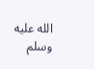الله عليه وسلم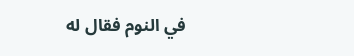في النوم فقال له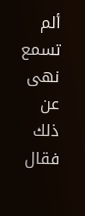ألم تسمع نهى عن ذلك فقال